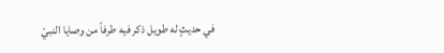في حديثٍ له طويل ذكر فيه طرفاً من وصايا النبيّ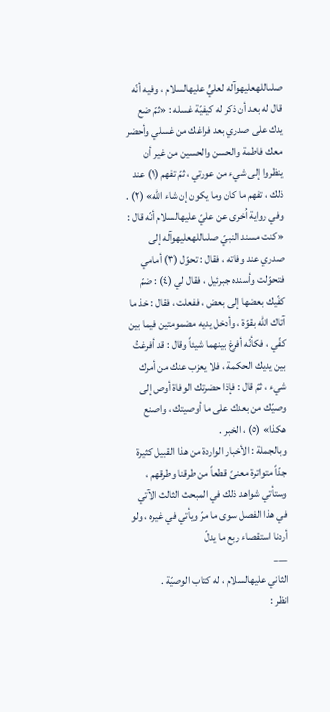صلىاللهعليهوآله لعليٍّ عليهالسلام ، وفيه أنّه قال له بعد أن ذكر له كيفيّة غسله : «ثمّ ضع يدك على صدري بعد فراغك من غسلي وأحضر معك فاطمة والحسن والحسين من غير أن ينظروا إلى شيء من عورتي ، ثمّ تفهم (١) عند ذلك ، تفهم ما كان وما يكون إن شاء اللّه» (٢) .
وفي رواية اُخرى عن عليّ عليهالسلام أنّه قال : «كنت مسند النبيّ صلىاللهعليهوآله إلى صدري عند وفاته ، فقال : تحوّل (٣) أمامي فتحوّلت وأسنده جبرئيل ، فقال لي (٤) : ضمّ كفّيك بعضها إلى بعض ، ففعلت ، فقال : خذ ما آتاك اللّه بقوّة ، وأدخل يديه مضمومتين فيما بين كفّي ، فكأنّه أفرغ بينهما شيئاً وقال : قد أفرغتُ بين يديك الحكمة ، فلا يعزب عنك من أمرك شيء ، ثمّ قال : فإذا حضرتك الوفاة أوص إلى وصيّك من بعدك على ما أوصيتك ، واصنع هكذا» (٥) ، الخبر .
وبالجملة : الأخبار الواردة من هذا القبيل كثيرة جدّاً متواترة معنىً قطعاً من طرقنا وطرقهم ، وستأتي شواهد ذلك في المبحث الثالث الآتي في هذا الفصل سوى ما مرّ ويأتي في غيره ، ولو أردنا استقصاء ربع ما يدلّ
___
الثاني عليهالسلام ، له كتاب الوصيّة .
انظر :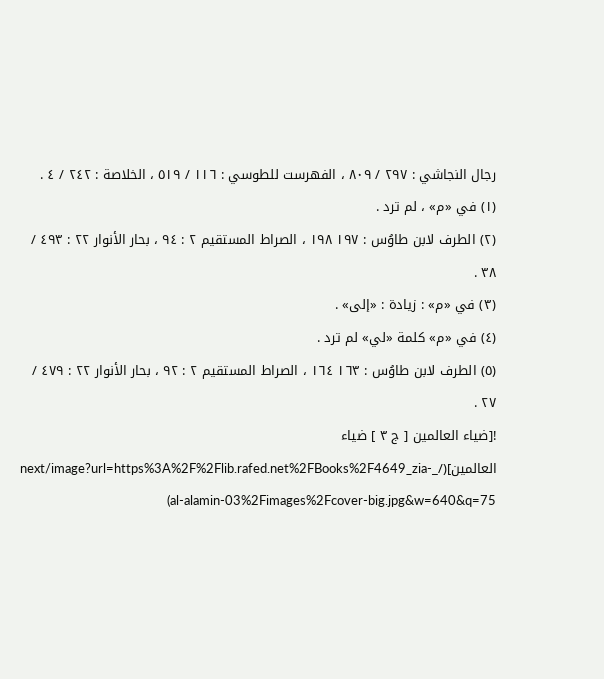رجال النجاشي : ٢٩٧ / ٨٠٩ ، الفهرست للطوسي : ١١٦ / ٥١٩ ، الخلاصة : ٢٤٢ / ٤ .
(١) في «م» ، لم ترد .
(٢) الطرف لابن طاوُس : ١٩٧ ١٩٨ ، الصراط المستقيم ٢ : ٩٤ ، بحار الأنوار ٢٢ : ٤٩٣ / ٣٨ .
(٣) في «م» : زيادة : «إلى» .
(٤) في «م» كلمة «لي» لم ترد .
(٥) الطرف لابن طاوُس : ١٦٣ ١٦٤ ، الصراط المستقيم ٢ : ٩٢ ، بحار الأنوار ٢٢ : ٤٧٩ / ٢٧ .
![ضياء العالمين [ ج ٣ ] ضياء العالمين](/_next/image?url=https%3A%2F%2Flib.rafed.net%2FBooks%2F4649_zia-al-alamin-03%2Fimages%2Fcover-big.jpg&w=640&q=75)